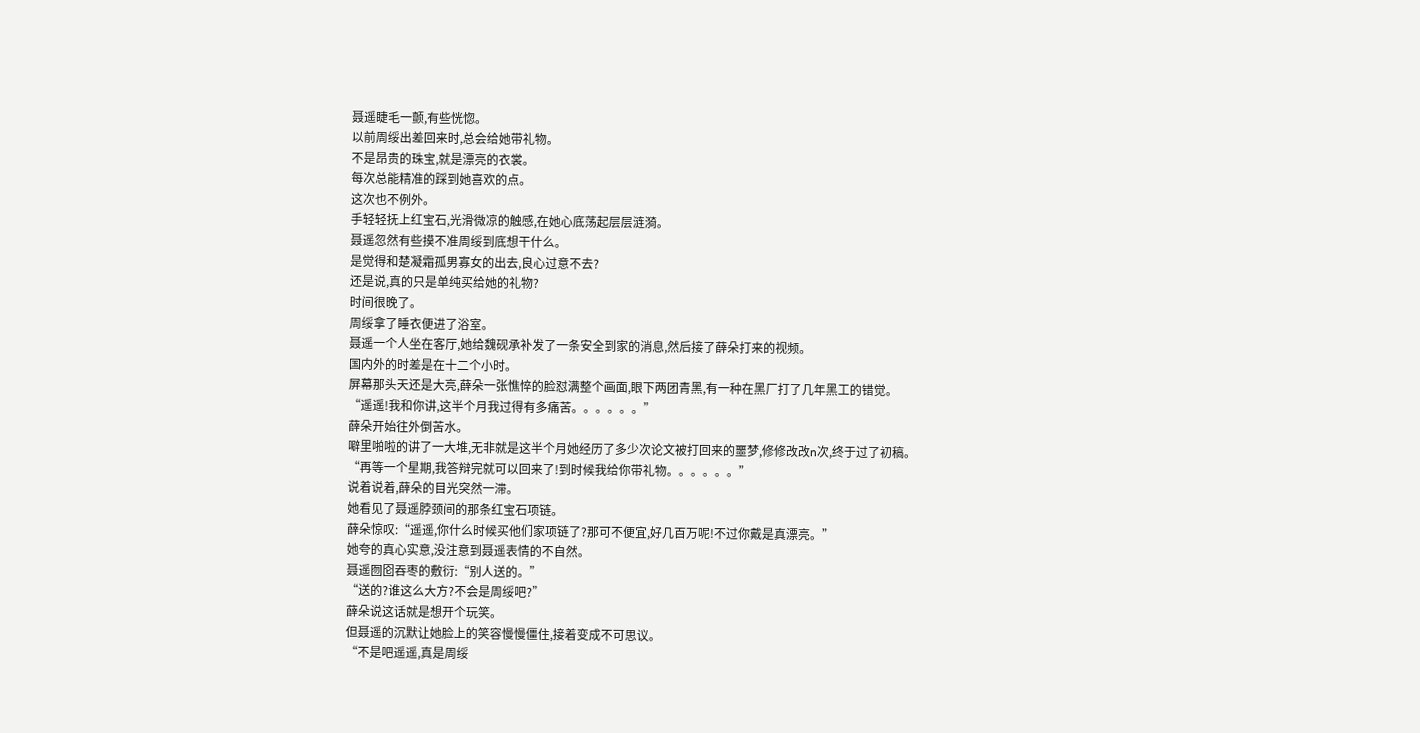聂遥睫毛一颤,有些恍惚。
以前周绥出差回来时,总会给她带礼物。
不是昂贵的珠宝,就是漂亮的衣裳。
每次总能精准的踩到她喜欢的点。
这次也不例外。
手轻轻抚上红宝石,光滑微凉的触感,在她心底荡起层层涟漪。
聂遥忽然有些摸不准周绥到底想干什么。
是觉得和楚凝霜孤男寡女的出去,良心过意不去?
还是说,真的只是单纯买给她的礼物?
时间很晚了。
周绥拿了睡衣便进了浴室。
聂遥一个人坐在客厅,她给魏砚承补发了一条安全到家的消息,然后接了薛朵打来的视频。
国内外的时差是在十二个小时。
屏幕那头天还是大亮,薛朵一张憔悴的脸怼满整个画面,眼下两团青黑,有一种在黑厂打了几年黑工的错觉。
“遥遥!我和你讲,这半个月我过得有多痛苦。。。。。。”
薛朵开始往外倒苦水。
噼里啪啦的讲了一大堆,无非就是这半个月她经历了多少次论文被打回来的噩梦,修修改改n次,终于过了初稿。
“再等一个星期,我答辩完就可以回来了!到时候我给你带礼物。。。。。。”
说着说着,薛朵的目光突然一滞。
她看见了聂遥脖颈间的那条红宝石项链。
薛朵惊叹:“遥遥,你什么时候买他们家项链了?那可不便宜,好几百万呢!不过你戴是真漂亮。”
她夸的真心实意,没注意到聂遥表情的不自然。
聂遥囫囵吞枣的敷衍:“别人送的。”
“送的?谁这么大方?不会是周绥吧?”
薛朵说这话就是想开个玩笑。
但聂遥的沉默让她脸上的笑容慢慢僵住,接着变成不可思议。
“不是吧遥遥,真是周绥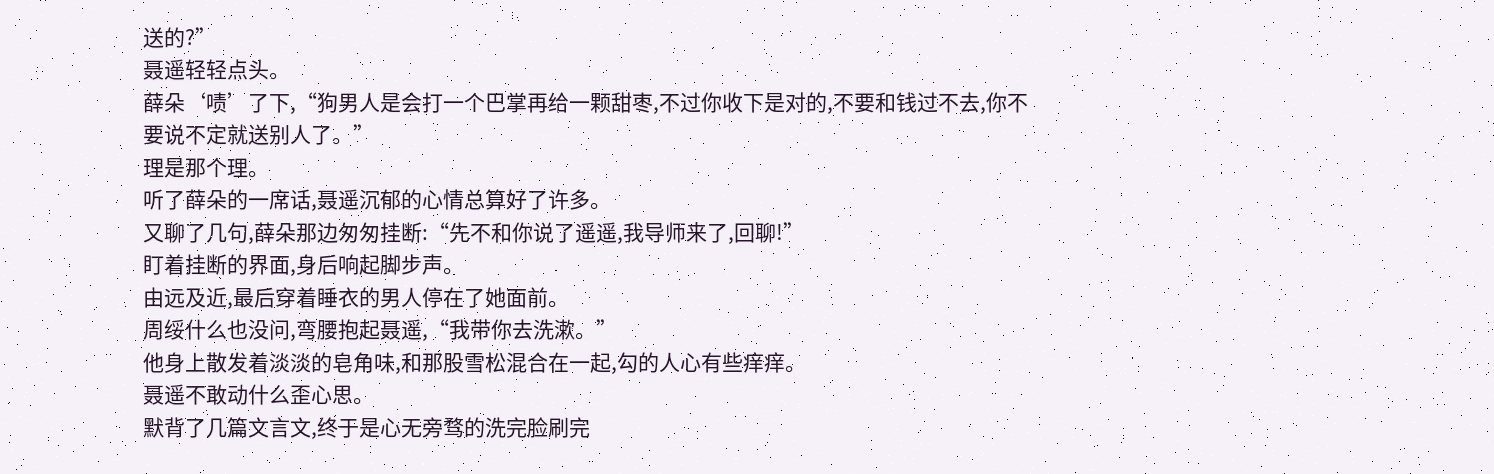送的?”
聂遥轻轻点头。
薛朵‘啧’了下,“狗男人是会打一个巴掌再给一颗甜枣,不过你收下是对的,不要和钱过不去,你不要说不定就送别人了。”
理是那个理。
听了薛朵的一席话,聂遥沉郁的心情总算好了许多。
又聊了几句,薛朵那边匆匆挂断:“先不和你说了遥遥,我导师来了,回聊!”
盯着挂断的界面,身后响起脚步声。
由远及近,最后穿着睡衣的男人停在了她面前。
周绥什么也没问,弯腰抱起聂遥,“我带你去洗漱。”
他身上散发着淡淡的皂角味,和那股雪松混合在一起,勾的人心有些痒痒。
聂遥不敢动什么歪心思。
默背了几篇文言文,终于是心无旁骛的洗完脸刷完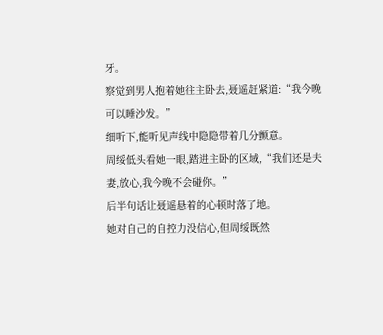牙。
察觉到男人抱着她往主卧去,聂遥赶紧道:“我今晚可以睡沙发。”
细听下,能听见声线中隐隐带着几分颤意。
周绥低头看她一眼,踏进主卧的区域,“我们还是夫妻,放心,我今晚不会碰你。”
后半句话让聂遥悬着的心顿时落了地。
她对自己的自控力没信心,但周绥既然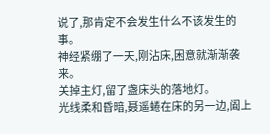说了,那肯定不会发生什么不该发生的事。
神经紧绷了一天,刚沾床,困意就渐渐袭来。
关掉主灯,留了盏床头的落地灯。
光线柔和昏暗,聂遥蜷在床的另一边,阖上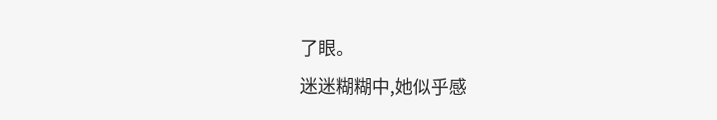了眼。
迷迷糊糊中,她似乎感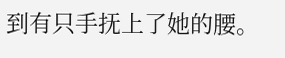到有只手抚上了她的腰。